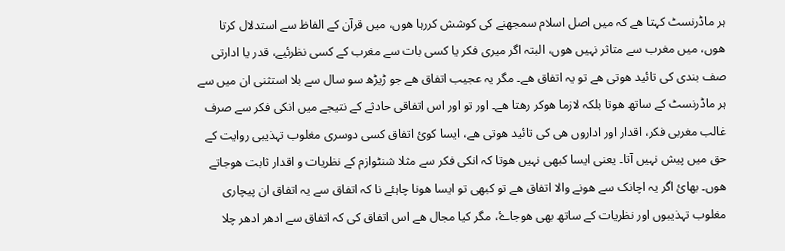ہر ماڈرنسٹ کہتا ھے کہ میں اصل اسلام سمجھنے کی کوشش کررہا ھوں، میں قرآن کے الفاظ سے استدلال کرتا ھوں، میں مغرب سے متاثر نہیں ھوں، البتہ اگر میری فکر یا کسی بات سے مغرب کے کسی نظرئیے، قدر یا ادارتی صف بندی کی تائید ھوتی ھے تو یہ اتفاق ھے۔ مگر یہ عجیب اتفاق ھے جو ڑیڑھ سو سال سے بلا استثنی ان میں سے ہر ماڈرنسٹ کے ساتھ ھوتا بلکہ لازما ھوکر رھتا ھے۔ اور تو اور اس اتفاقی حادثے کے نتیجے میں انکی فکر سے صرف غالب مغربی فکر، اقدار اور اداروں ھی کی تائید ھوتی ھے، ایسا کوئ اتفاق کسی دوسری مغلوب تہذیبی روایت کے حق میں پیش نہیں آتا۔ یعنی ایسا کبھی نہیں ھوتا کہ انکی فکر سے مثلا شنٹوازم کے نظریات و اقدار ثابت ھوجاتے ھوں۔ بھائ اگر یہ اچانک سے ھونے والا اتفاق ھے تو کبھی تو ایسا ھونا چاہئے نا کہ اتفاق سے یہ اتفاق ان پیچاری مغلوب تہذیبوں اور نظریات کے ساتھ بھی ھوجاۓ، مگر کیا مجال ھے اس اتفاق کی کہ اتفاق سے ادھر ادھر چلا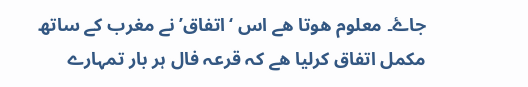جاۓ۔ معلوم ھوتا ھے اس ‘اتفاق’ نے مغرب کے ساتھ مکمل اتفاق کرلیا ھے کہ قرعہ فال ہر بار تمہارے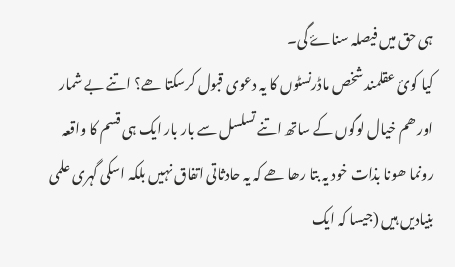ہی حق میں فیصلہ سناۓ گی۔
کیا کوئ عقلمند شخص ماڈرنسٹوں کا یہ دعوی قبول کرسکتا ھے؟ اتنے بے شمار اور ھم خیال لوگوں کے ساتھ اتنے تسلسل سے بار بار ایک ہی قسم کا واقعہ رونما ھونا بذات خود یہ بتا رھا ھے کہ یہ حادثاتی اتفاق نہیں بلکہ اسکی گہری علمی بنیادیں ہیں (جیسا کہ ایک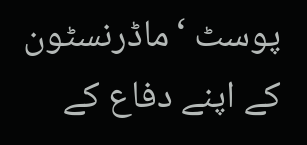پوسٹ ‘ماڈرنسٹون کے اپنے دفاع کے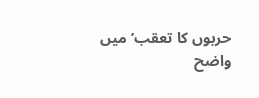حربوں کا تعقب’ میں واضح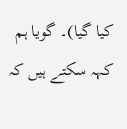کیا گیا)۔ گویا ہم کہہ سکتے ہیں کہ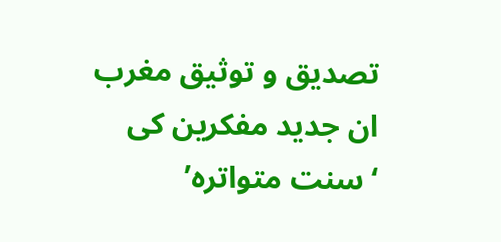تصدیق و توثیق مغرب ان جدید مفکرین کی ‘سنت متواترہ’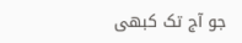جو آج تک کبھی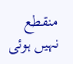منقطع نہیں ہوئی